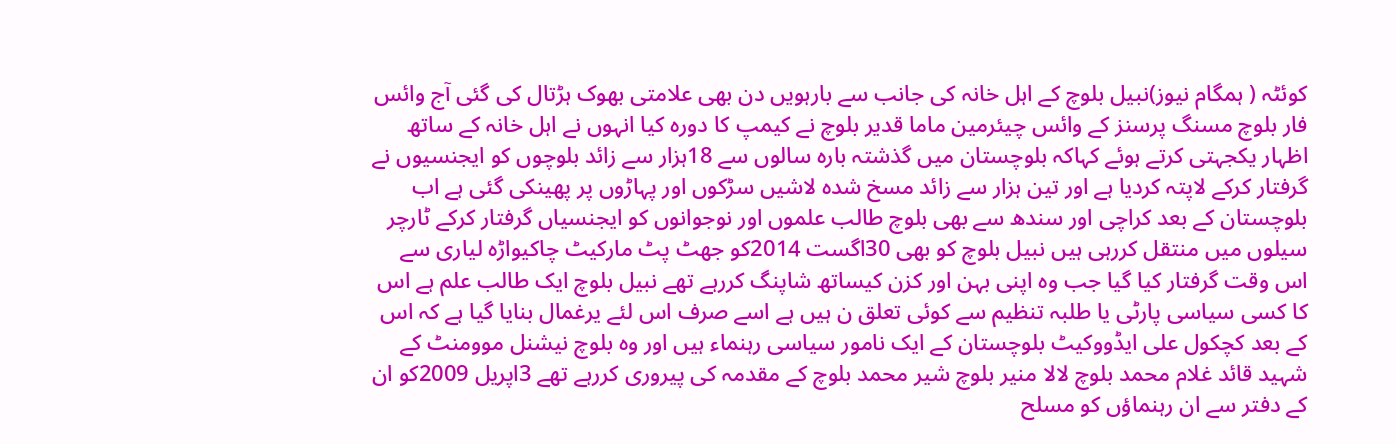کوئٹہ ( ہمگام نیوز)نبیل بلوچ کے اہل خانہ کی جانب سے بارہویں دن بھی علامتی بھوک ہڑتال کی گئی آج وائس فار بلوچ مسنگ پرسنز کے وائس چیئرمین ماما قدیر بلوچ نے کیمپ کا دورہ کیا انہوں نے اہل خانہ کے ساتھ اظہار یکجہتی کرتے ہوئے کہاکہ بلوچستان میں گذشتہ بارہ سالوں سے 18ہزار سے زائد بلوچوں کو ایجنسیوں نے گرفتار کرکے لاپتہ کردیا ہے اور تین ہزار سے زائد مسخ شدہ لاشیں سڑکوں اور پہاڑوں پر پھینکی گئی ہے اب بلوچستان کے بعد کراچی اور سندھ سے بھی بلوچ طالب علموں اور نوجوانوں کو ایجنسیاں گرفتار کرکے ٹارچر سیلوں میں منتقل کررہی ہیں نبیل بلوچ کو بھی 30اگست 2014کو جھٹ پٹ مارکیٹ چاکیواڑہ لیاری سے اس وقت گرفتار کیا گیا جب وہ اپنی بہن اور کزن کیساتھ شاپنگ کررہے تھے نبیل بلوچ ایک طالب علم ہے اس کا کسی سیاسی پارٹی یا طلبہ تنظیم سے کوئی تعلق ن ہیں ہے اسے صرف اس لئے یرغمال بنایا گیا ہے کہ اس کے بعد کچکول علی ایڈووکیٹ بلوچستان کے ایک نامور سیاسی رہنماء ہیں اور وہ بلوچ نیشنل موومنٹ کے شہید قائد غلام محمد بلوچ لالا منیر بلوچ شیر محمد بلوچ کے مقدمہ کی پیروری کررہے تھے 3اپریل 2009کو ان کے دفتر سے ان رہنماؤں کو مسلح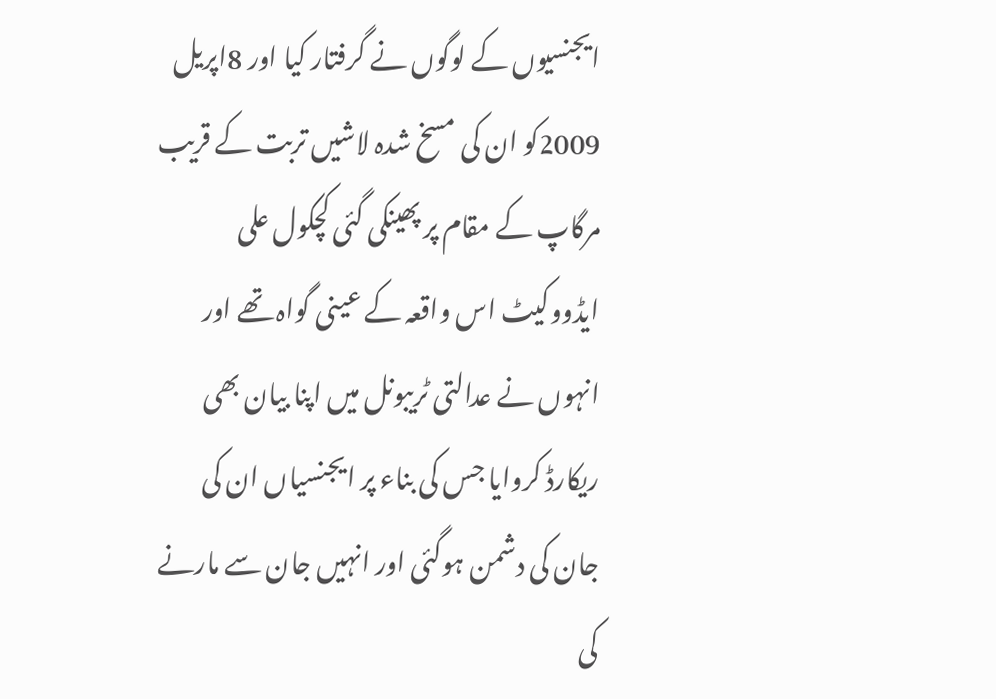ایجنسیوں کے لوگوں نے گرفتار کیا اور 8اپریل 2009کو ان کی مسخ شدہ لاشیں تربت کے قریب مرگاپ کے مقام پر پھینکی گئی کچکول علی ایڈووکیٹ اس واقعہ کے عینی گواہ تھے اور انہوں نے عدالتی ٹریبونل میں اپنا بیان بھی ریکارڈ کروایا جس کی بناء پر ایجنسیاں ان کی جان کی دشمن ہوگئی اور انہیں جان سے مارنے کی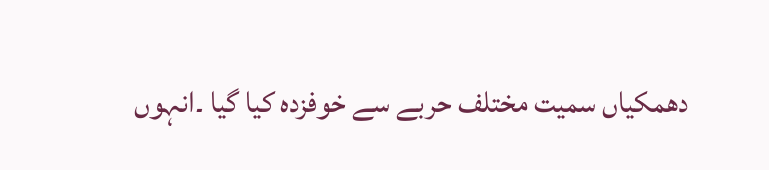دھمکیاں سمیت مختلف حربے سے خوفزدہ کیا گیا ۔انہوں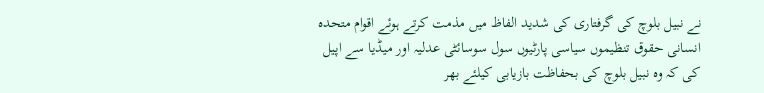نے نبیل بلوچ کی گرفتاری کی شدید الفاظ میں مذمت کرتے ہوئے اقوام متحدہ انسانی حقوق تنظیموں سیاسی پارٹیوں سول سوسائٹی عدلیہ اور میڈیا سے اپیل کی کہ وہ نبیل بلوچ کی بحفاظت بازیابی کیلئے بھر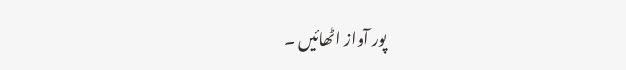پور آواز اٹھائیں ۔